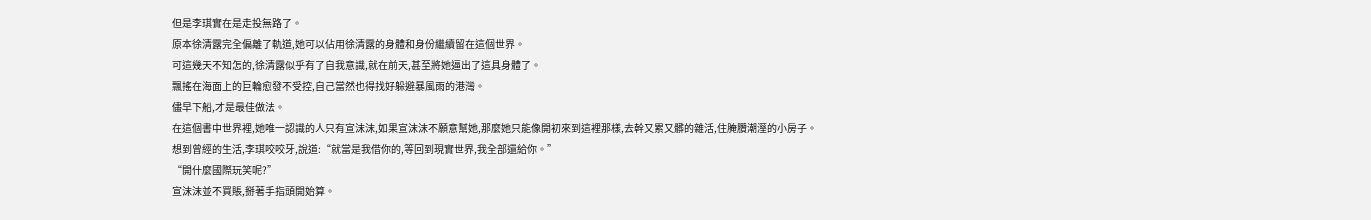但是李琪實在是走投無路了。
原本徐清露完全偏離了軌道,她可以佔用徐清露的身體和身份繼續留在這個世界。
可這幾天不知怎的,徐清露似乎有了自我意識,就在前天,甚至將她逼出了這具身體了。
飄搖在海面上的巨輪愈發不受控,自己當然也得找好躲避暴風雨的港灣。
儘早下船,才是最佳做法。
在這個書中世界裡,她唯一認識的人只有宣沫沫,如果宣沫沫不願意幫她,那麼她只能像開初來到這裡那樣,去幹又累又髒的雜活,住腌臢潮溼的小房子。
想到曾經的生活,李琪咬咬牙,說道:“就當是我借你的,等回到現實世界,我全部還給你。”
“開什麼國際玩笑呢?”
宣沫沫並不買賬,掰著手指頭開始算。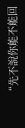“先不說你能不能回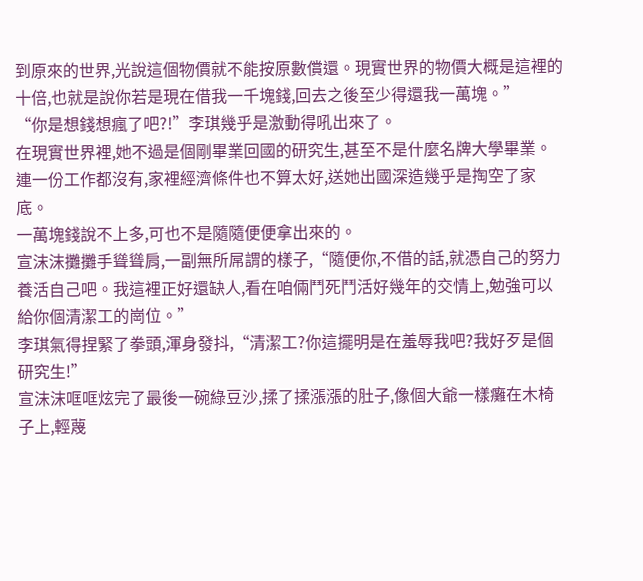到原來的世界,光說這個物價就不能按原數償還。現實世界的物價大概是這裡的十倍,也就是說你若是現在借我一千塊錢,回去之後至少得還我一萬塊。”
“你是想錢想瘋了吧?!”李琪幾乎是激動得吼出來了。
在現實世界裡,她不過是個剛畢業回國的研究生,甚至不是什麼名牌大學畢業。
連一份工作都沒有,家裡經濟條件也不算太好,送她出國深造幾乎是掏空了家底。
一萬塊錢說不上多,可也不是隨隨便便拿出來的。
宣沫沫攤攤手聳聳肩,一副無所屌謂的樣子,“隨便你,不借的話,就憑自己的努力養活自己吧。我這裡正好還缺人,看在咱倆鬥死鬥活好幾年的交情上,勉強可以給你個清潔工的崗位。”
李琪氣得捏緊了拳頭,渾身發抖,“清潔工?你這擺明是在羞辱我吧?我好歹是個研究生!”
宣沫沫哐哐炫完了最後一碗綠豆沙,揉了揉漲漲的肚子,像個大爺一樣癱在木椅子上,輕蔑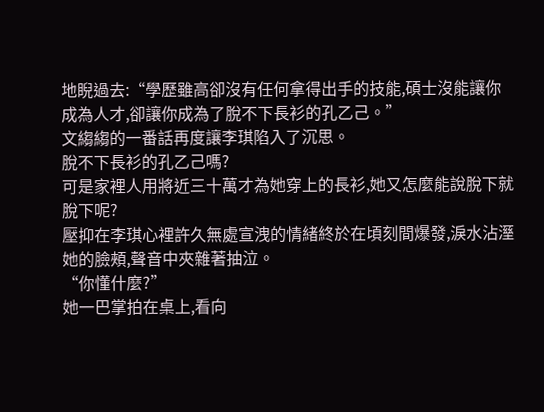地睨過去:“學歷雖高卻沒有任何拿得出手的技能,碩士沒能讓你成為人才,卻讓你成為了脫不下長衫的孔乙己。”
文縐縐的一番話再度讓李琪陷入了沉思。
脫不下長衫的孔乙己嗎?
可是家裡人用將近三十萬才為她穿上的長衫,她又怎麼能說脫下就脫下呢?
壓抑在李琪心裡許久無處宣洩的情緒終於在頃刻間爆發,淚水沾溼她的臉頰,聲音中夾雜著抽泣。
“你懂什麼?”
她一巴掌拍在桌上,看向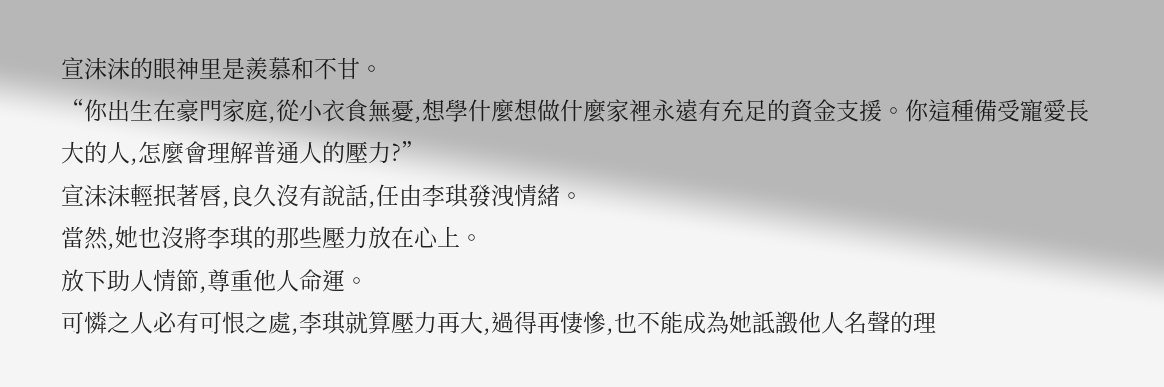宣沫沫的眼神里是羨慕和不甘。
“你出生在豪門家庭,從小衣食無憂,想學什麼想做什麼家裡永遠有充足的資金支援。你這種備受寵愛長大的人,怎麼會理解普通人的壓力?”
宣沫沫輕抿著唇,良久沒有說話,任由李琪發洩情緒。
當然,她也沒將李琪的那些壓力放在心上。
放下助人情節,尊重他人命運。
可憐之人必有可恨之處,李琪就算壓力再大,過得再悽慘,也不能成為她詆譭他人名聲的理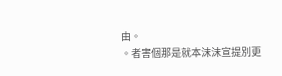由。
。者害個那是就本沫沫宣提別更